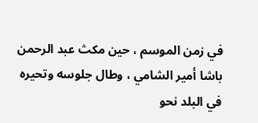في زمن الموسم ، حين مكث عبد الرحمن باشا أمير الشامي ، وطال جلوسه وتحيره في البلد نحو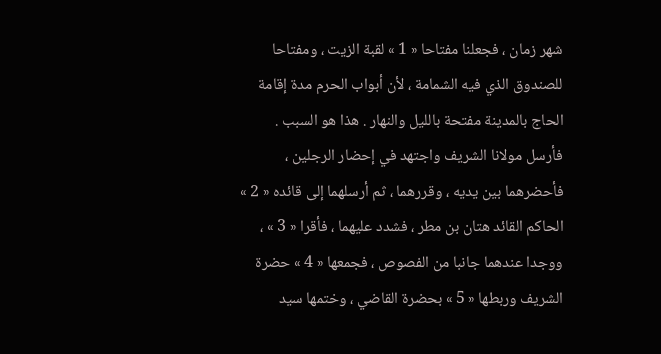شهر زمان ، فجعلنا مفتاحا « 1 » لقبة الزيت ، ومفتاحا للصندوق الذي فيه الشمامة ، لأن أبواب الحرم مدة إقامة الحاج بالمدينة مفتحة بالليل والنهار . هذا هو السبب .
فأرسل مولانا الشريف واجتهد في إحضار الرجلين ، فأحضرهما بين يديه ، وقررهما ، ثم أرسلهما إلى قائده « 2 » الحاكم القائد هتان بن مطر ، فشدد عليهما ، فأقرا « 3 » ، ووجدا عندهما جانبا من الفصوص ، فجمعها « 4 » حضرة الشريف وربطها « 5 » بحضرة القاضي ، وختمها سيد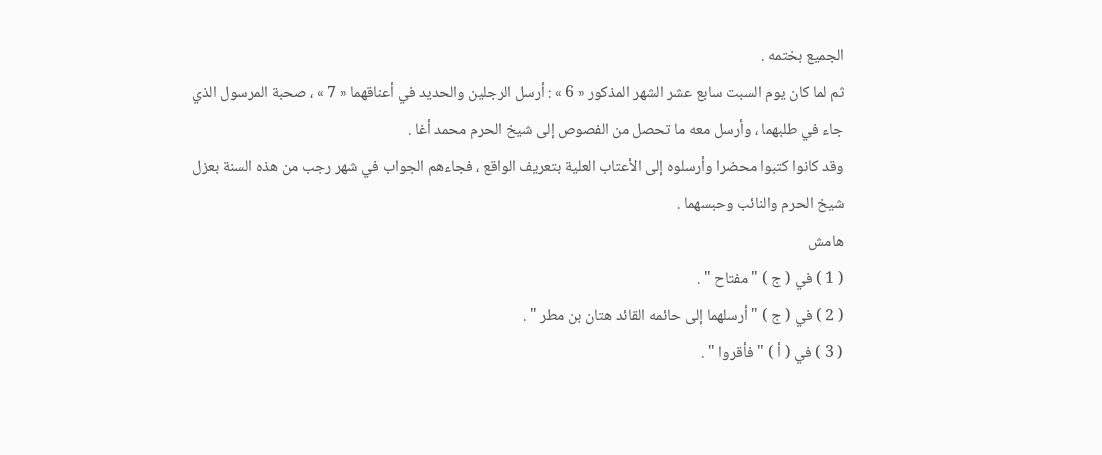الجميع بختمه .
ثم لما كان يوم السبت سابع عشر الشهر المذكور « 6 » : أرسل الرجلين والحديد في أعناقهما « 7 » ، صحبة المرسول الذي جاء في طلبهما ، وأرسل معه ما تحصل من الفصوص إلى شيخ الحرم محمد أغا .
وقد كانوا كتبوا محضرا وأرسلوه إلى الأعتاب العلية بتعريف الواقع ، فجاءهم الجواب في شهر رجب من هذه السنة بعزل شيخ الحرم والنائب وحبسهما .
هامش
( 1 ) في ( ج ) " مفتاح " .
( 2 ) في ( ج ) " أرسلهما إلى حائمه القائد هتان بن مطر " .
( 3 ) في ( أ ) " فأقروا " .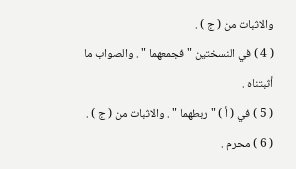والاثبات من ( ج ) .
( 4 ) في النسختين " فجمعهما " . والصواب ما أثبتناه .
( 5 ) في ( أ ) " ربطهما " . والاثبات من ( ج ) .
( 6 ) محرم .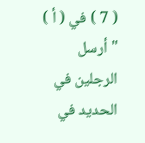( 7 ) في ( أ ) " أرسل الرجلين في الحديد في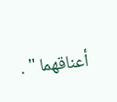أعناقهما " .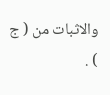والاثبات من ( ج ) .